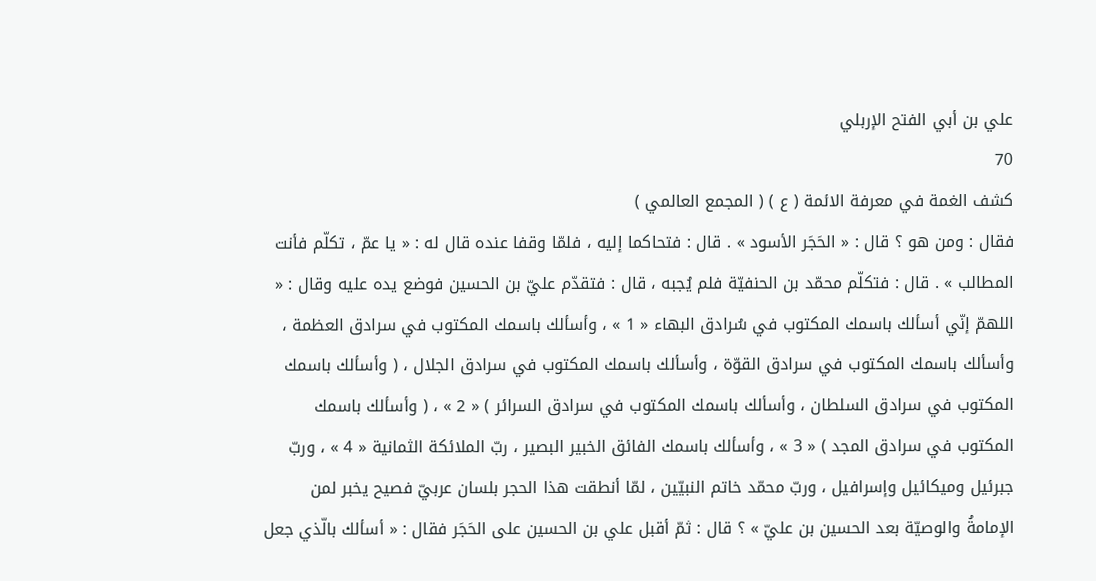علي بن أبي الفتح الإربلي
70
كشف الغمة في معرفة الائمة ( ع ) ( المجمع العالمي )
فقال : ومن هو ؟ قال : « الحَجَر الأسود » . قال : فتحاكما إليه ، فلمّا وقفا عنده قال له : « يا عمّ ، تكلّم فأنت المطالب » . قال : فتكلّم محمّد بن الحنفيّة فلم يُجبه ، قال : فتقدّم عليّ بن الحسين فوضع يده عليه وقال : « اللهمّ إنّي أسألك باسمك المكتوب في سُرادق البهاء « 1 » ، وأسألك باسمك المكتوب في سرادق العظمة ، وأسألك باسمك المكتوب في سرادق القوّة ، وأسألك باسمك المكتوب في سرادق الجلال ، ( وأسألك باسمك المكتوب في سرادق السلطان ، وأسألك باسمك المكتوب في سرادق السرائر ) « 2 » ، ( وأسألك باسمك المكتوب في سرادق المجد ) « 3 » ، وأسألك باسمك الفائق الخبير البصير ، ربّ الملائكة الثمانية « 4 » ، وربّ جبرئيل وميكائيل وإسرافيل ، وربّ محمّد خاتم النبيّين ، لمّا أنطقت هذا الحجر بلسان عربيّ فصيح يخبر لمن الإمامةُ والوصيّة بعد الحسين بن عليّ » ؟ قال : ثمّ أقبل علي بن الحسين على الحَجَر فقال : « أسألك بالّذي جعل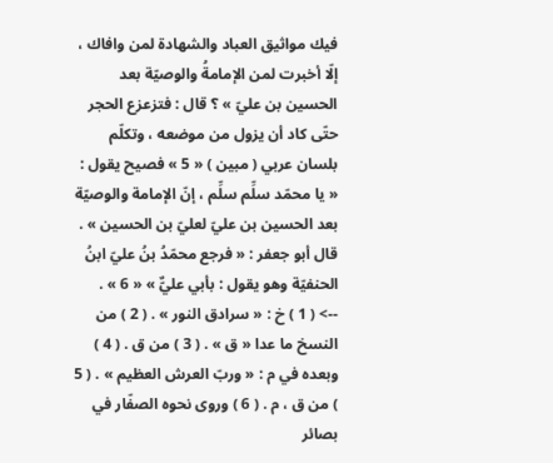فيك مواثيق العباد والشهادة لمن وافاك ، إلّا أخبرت لمن الإمامةُ والوصيّة بعد الحسين بن عليّ » ؟ قال : فتزعزع الحجر حتّى كاد أن يزول من موضعه ، وتكلّم بلسان عربي ( مبين ) « 5 » فصيح يقول : « يا محمّد سلِّم سلِّم ، إنّ الإمامة والوصيّة بعد الحسين بن عليّ لعليّ بن الحسين » . قال أبو جعفر : « فرجع محمّدُ بنُ عليّ ابنُ الحنفيّة وهو يقول : بأبي عليٌّ » « 6 » .
--> ( 1 ) خ : « سرادق النور » . ( 2 ) من النسخ ما عدا « ق » . ( 3 ) من ق . ( 4 ) وبعده في م : « وربّ العرش العظيم » . ( 5 ) من ق ، م . ( 6 ) وروى نحوه الصفّار في بصائر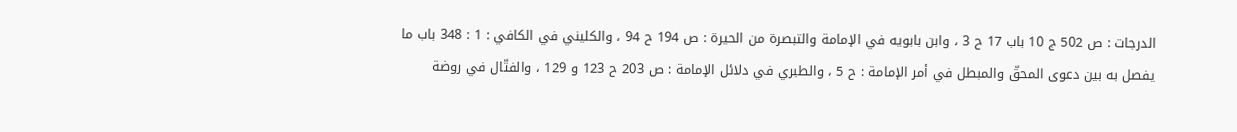الدرجات : ص 502 ج 10 باب 17 ح 3 ، وابن بابويه في الإمامة والتبصرة من الحيرة : ص 194 ح 94 ، والكليني في الكافي : 1 : 348 باب ما يفصل به بين دعوى المحقّ والمبطل في أمر الإمامة : ح 5 ، والطبري في دلائل الإمامة : ص 203 ح 123 و 129 ، والفتّال في روضة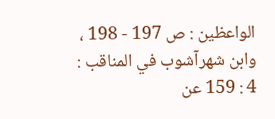الواعظين : ص 197 - 198 ، وابن شهرآشوب في المناقب : 4 : 159 عن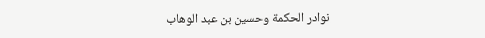نوادر الحكمة وحسين بن عبد الوهاب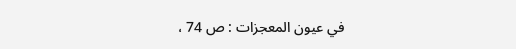في عيون المعجزات : ص 74 ،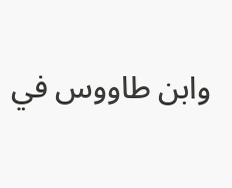وابن طاووس في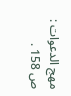مهج الدعوات : ص 158 .